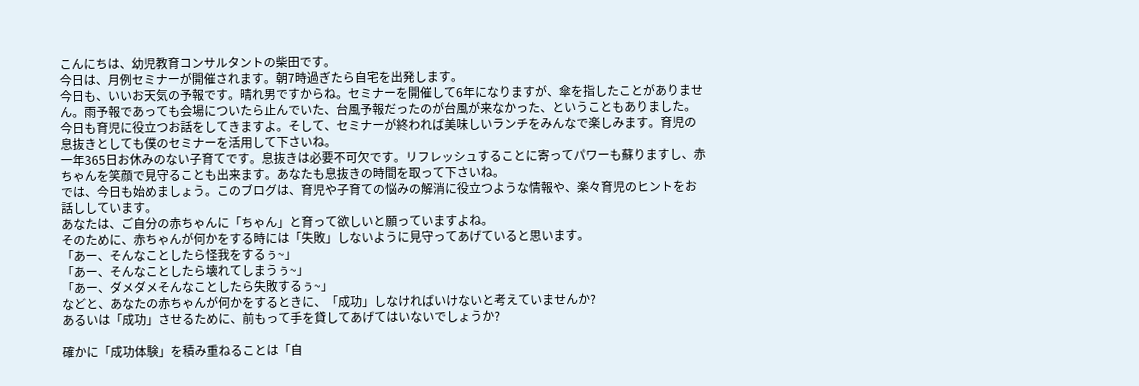こんにちは、幼児教育コンサルタントの柴田です。
今日は、月例セミナーが開催されます。朝7時過ぎたら自宅を出発します。
今日も、いいお天気の予報です。晴れ男ですからね。セミナーを開催して6年になりますが、傘を指したことがありません。雨予報であっても会場についたら止んでいた、台風予報だったのが台風が来なかった、ということもありました。
今日も育児に役立つお話をしてきますよ。そして、セミナーが終われば美味しいランチをみんなで楽しみます。育児の息抜きとしても僕のセミナーを活用して下さいね。
一年365日お休みのない子育てです。息抜きは必要不可欠です。リフレッシュすることに寄ってパワーも蘇りますし、赤ちゃんを笑顔で見守ることも出来ます。あなたも息抜きの時間を取って下さいね。
では、今日も始めましょう。このブログは、育児や子育ての悩みの解消に役立つような情報や、楽々育児のヒントをお話ししています。
あなたは、ご自分の赤ちゃんに「ちゃん」と育って欲しいと願っていますよね。
そのために、赤ちゃんが何かをする時には「失敗」しないように見守ってあげていると思います。
「あー、そんなことしたら怪我をするぅ~」
「あー、そんなことしたら壊れてしまうぅ~」
「あー、ダメダメそんなことしたら失敗するぅ~」
などと、あなたの赤ちゃんが何かをするときに、「成功」しなければいけないと考えていませんか?
あるいは「成功」させるために、前もって手を貸してあげてはいないでしょうか?

確かに「成功体験」を積み重ねることは「自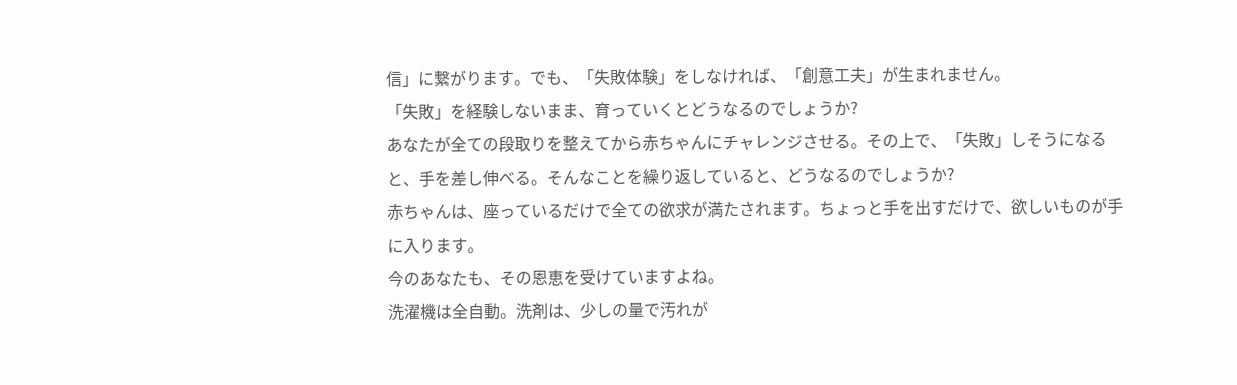信」に繋がります。でも、「失敗体験」をしなければ、「創意工夫」が生まれません。
「失敗」を経験しないまま、育っていくとどうなるのでしょうか?
あなたが全ての段取りを整えてから赤ちゃんにチャレンジさせる。その上で、「失敗」しそうになると、手を差し伸べる。そんなことを繰り返していると、どうなるのでしょうか?
赤ちゃんは、座っているだけで全ての欲求が満たされます。ちょっと手を出すだけで、欲しいものが手に入ります。
今のあなたも、その恩恵を受けていますよね。
洗濯機は全自動。洗剤は、少しの量で汚れが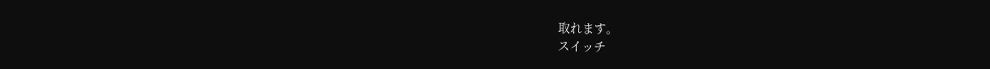取れます。
スイッチ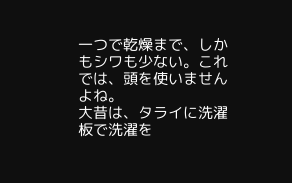一つで乾燥まで、しかもシワも少ない。これでは、頭を使いませんよね。
大昔は、タライに洗濯板で洗濯を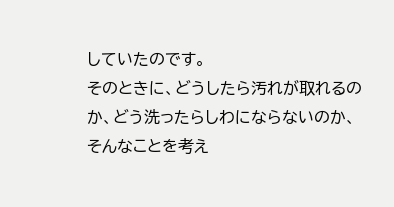していたのです。
そのときに、どうしたら汚れが取れるのか、どう洗ったらしわにならないのか、そんなことを考え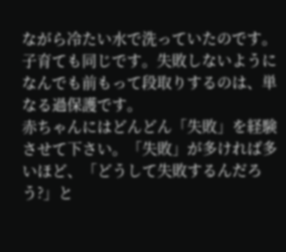ながら冷たい水で洗っていたのです。
子育ても同じです。失敗しないようになんでも前もって段取りするのは、単なる過保護です。
赤ちゃんにはどんどん「失敗」を経験させて下さい。「失敗」が多ければ多いほど、「どうして失敗するんだろう?」と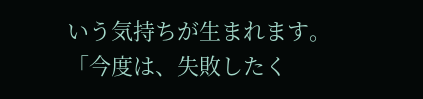いう気持ちが生まれます。
「今度は、失敗したく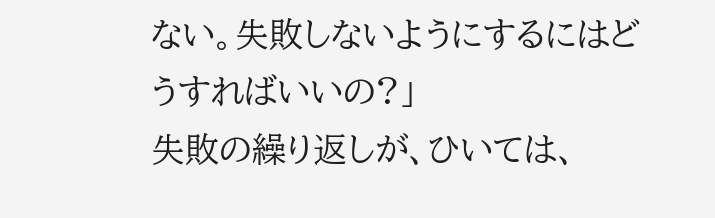ない。失敗しないようにするにはどうすればいいの?」
失敗の繰り返しが、ひいては、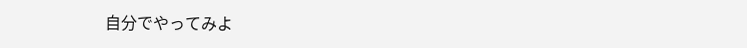自分でやってみよ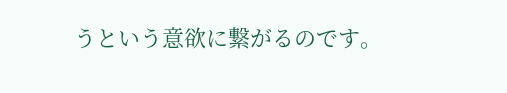うという意欲に繋がるのです。